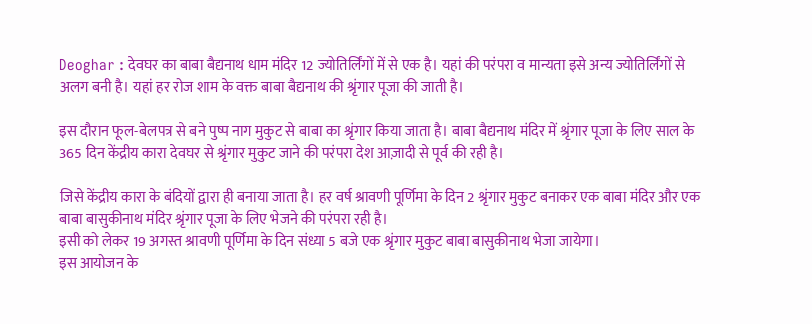Deoghar : देवघर का बाबा बैद्यनाथ धाम मंदिर 12 ज्योतिर्लिंगों में से एक है। यहां की परंपरा व मान्यता इसे अन्य ज्योतिर्लिंगों से अलग बनी है। यहां हर रोज शाम के वक्त बाबा बैद्यनाथ की श्रृंगार पूजा की जाती है।

इस दौरान फूल-बेलपत्र से बने पुष्प नाग मुकुट से बाबा का श्रृंगार किया जाता है। बाबा बैद्यनाथ मंदिर में श्रृंगार पूजा के लिए साल के 365 दिन केंद्रीय कारा देवघर से श्रृंगार मुकुट जाने की परंपरा देश आज़ादी से पूर्व की रही है।

जिसे केंद्रीय कारा के बंदियों द्वारा ही बनाया जाता है। हर वर्ष श्रावणी पूर्णिमा के दिन 2 श्रृंगार मुकुट बनाकर एक बाबा मंदिर और एक बाबा बासुकीनाथ मंदिर श्रृंगार पूजा के लिए भेजने की परंपरा रही है।
इसी को लेकर 19 अगस्त श्रावणी पूर्णिमा के दिन संध्या 5 बजे एक श्रृंगार मुकुट बाबा बासुकीनाथ भेजा जायेगा।
इस आयोजन के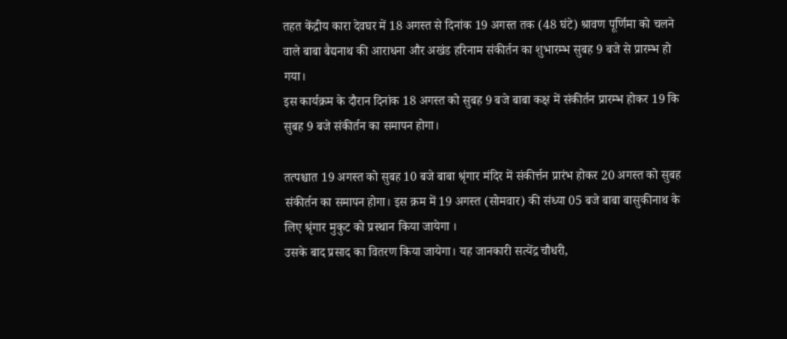तहत केंद्रीय कारा देवघर में 18 अगस्त से दिनांक 19 अगस्त तक (48 घंटे) श्रावण पूर्णिमा को चलने वाले बाबा बैद्यनाथ की आराधना और अखंड हरिनाम संकीर्तन का शुभारम्भ सुबह 9 बजे से प्रारम्भ हो गया।
इस कार्यक्रम के दौरान दिनांक 18 अगस्त को सुबह 9 बजे बाबा कक्ष में संकीर्तन प्रारम्भ होकर 19 कि सुबह 9 बजे संकीर्तन का समापन होगा।

तत्पश्चात 19 अगस्त को सुबह 10 बजे बाबा श्रृंगार मंदिर में संकीर्त्तन प्रारंभ होकर 20 अगस्त को सुबह संकीर्तन का समापन होगा। इस क्रम में 19 अगस्त (सोमवार) की संध्या 05 बजे बाबा बासुकीनाथ के लिए श्रृंगार मुकुट को प्रस्थान किया जायेगा ।
उसके बाद प्रसाद का वितरण किया जायेगा। यह जानकारी सत्येंद्र चौधरी,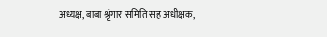अध्यक्ष, बाबा श्रृंगार समिति सह अधीक्षक,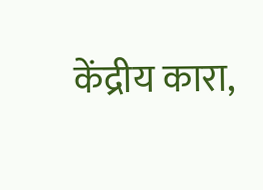केंद्रीय कारा,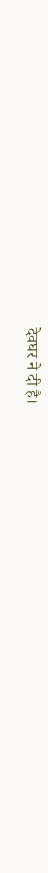देवघर ने दी है।